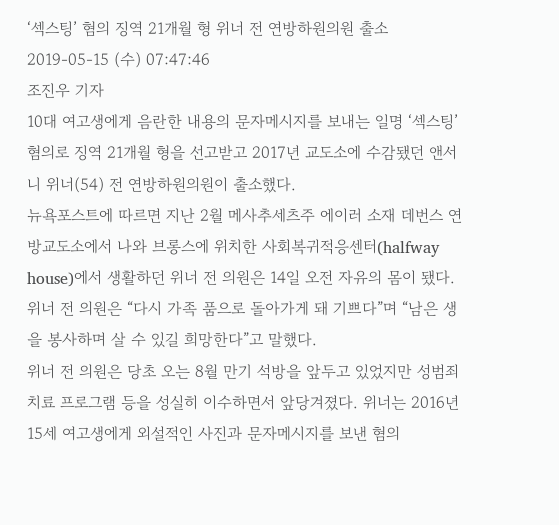‘섹스팅’ 혐의 징역 21개월 형 위너 전 연방하원의원 출소
2019-05-15 (수) 07:47:46
조진우 기자
10대 여고생에게 음란한 내용의 문자메시지를 보내는 일명 ‘섹스팅’ 혐의로 징역 21개월 형을 선고받고 2017년 교도소에 수감됐던 앤서니 위너(54) 전 연방하원의원이 출소했다.
뉴욕포스트에 따르면 지난 2월 메사추세츠주 에이러 소재 데번스 연방교도소에서 나와 브롱스에 위치한 사회복귀적응센터(halfway house)에서 생활하던 위너 전 의원은 14일 오전 자유의 몸이 됐다.
위너 전 의원은 “다시 가족 품으로 돌아가게 돼 기쁘다”며 “남은 생을 봉사하며 살 수 있길 희망한다”고 말했다.
위너 전 의원은 당초 오는 8월 만기 석방을 앞두고 있었지만 성범죄 치료 프로그램 등을 성실히 이수하면서 앞당겨졌다. 위너는 2016년 15세 여고생에게 외설적인 사진과 문자메시지를 보낸 혐의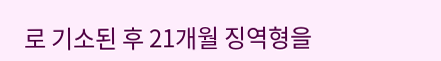로 기소된 후 21개월 징역형을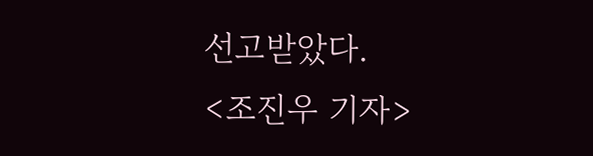선고받았다.
<조진우 기자>